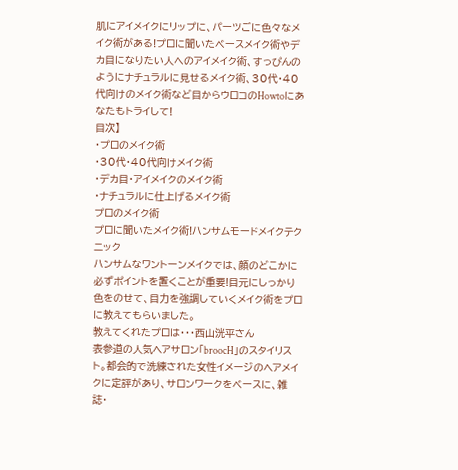肌にアイメイクにリップに、パーツごに色々なメイク術がある!プロに聞いたベースメイク術やデカ目になりたい人へのアイメイク術、すっぴんのようにナチュラルに見せるメイク術、30代・40代向けのメイク術など目からウロコのHowtoにあなたもトライして!
目次】
・プロのメイク術
・30代・40代向けメイク術
・デカ目・アイメイクのメイク術
・ナチュラルに仕上げるメイク術
プロのメイク術
プロに聞いたメイク術!ハンサムモードメイクテクニック
ハンサムなワントーンメイクでは、顔のどこかに必ずポイントを置くことが重要!目元にしっかり色をのせて、目力を強調していくメイク術をプロに教えてもらいました。
教えてくれたプロは・・・西山洸平さん
表参道の人気ヘアサロン「broocH」のスタイリスト。都会的で洗練された女性イメージのヘアメイクに定評があり、サロンワークをベースに、雑誌・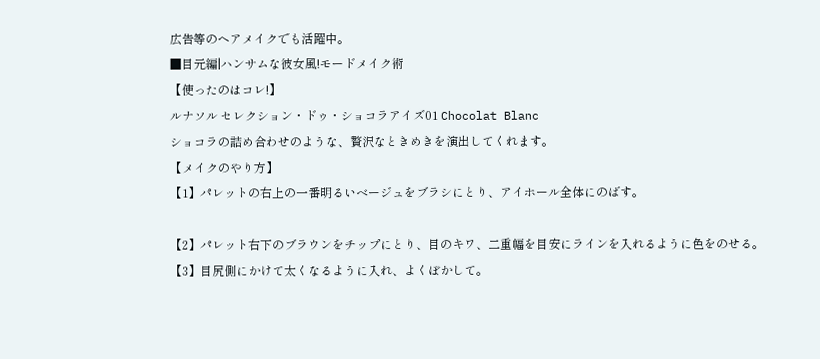広告等のヘアメイクでも活躍中。
■目元編|ハンサムな彼女風!モードメイク術
【使ったのはコレ!】
ルナソル セレクション・ドゥ・ショコラアイズ01 Chocolat Blanc
ショコラの詰め合わせのような、贅沢なときめきを演出してくれます。
【メイクのやり方】
【1】パレットの右上の一番明るいベージュをブラシにとり、アイホール全体にのばす。

【2】パレット右下のブラウンをチップにとり、目のキワ、二重幅を目安にラインを入れるように色をのせる。
【3】目尻側にかけて太くなるように入れ、よくぼかして。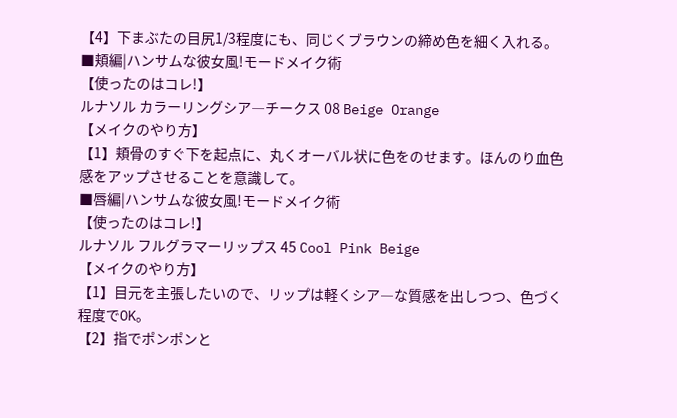【4】下まぶたの目尻1/3程度にも、同じくブラウンの締め色を細く入れる。
■頬編|ハンサムな彼女風!モードメイク術
【使ったのはコレ!】
ルナソル カラーリングシア―チークス 08 Beige Orange
【メイクのやり方】
【1】頬骨のすぐ下を起点に、丸くオーバル状に色をのせます。ほんのり血色感をアップさせることを意識して。
■唇編|ハンサムな彼女風!モードメイク術
【使ったのはコレ!】
ルナソル フルグラマーリップス 45 Cool Pink Beige
【メイクのやり方】
【1】目元を主張したいので、リップは軽くシア―な質感を出しつつ、色づく程度でOK。
【2】指でポンポンと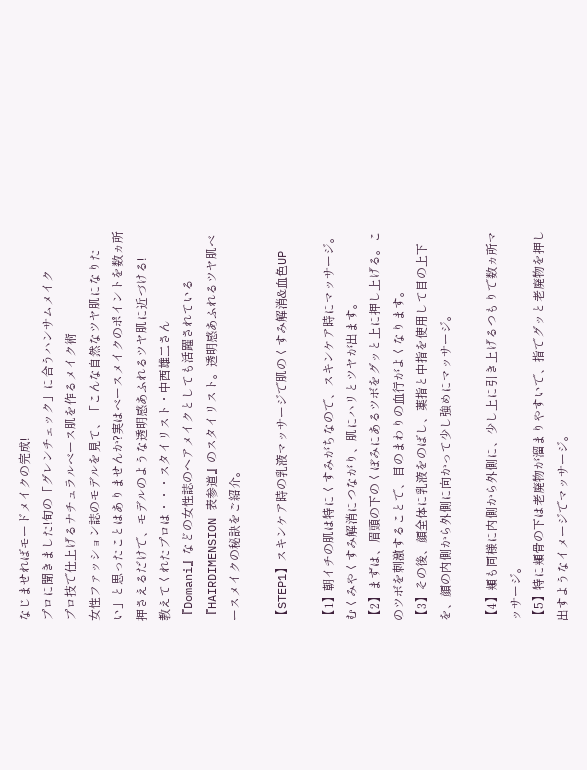なじませればモードメイクの完成!
プロに聞きました!旬の「グレンチェック」に合うハンサムメイク
プロ技で仕上げるナチュラルベース肌を作るメイク術
女性ファッション誌のモデルを見て、「こんな自然なツヤ肌になりたい」と思ったことはありませんか?実はベースメイクのポイントを数ヵ所押さえるだけで、モデルのような透明感あふれるツヤ肌に近づける!
教えてくれたプロは・・・スタイリスト・中西雄二さん
『Domani』などの女性誌のヘアメイクとしても活躍されている『HAIRDIMENSION 表参道』のスタイリスト。透明感あふれるツヤ肌ベースメイクの秘訣をご紹介。

【STEP1】スキンケア時の乳液マッサージで肌のくすみ解消&血色UP

【1】朝イチの肌は特にくすみがちなので、スキンケア時にマッサージ。むくみやくすみ解消につながり、肌にハリとツヤが出ます。
【2】まずは、眉頭の下のくぼみにあるツボをグッと上に押し上げる。このツボを刺激することで、目のまわりの血行がよくなります。
【3】その後、顔全体に乳液をのばし、薬指と中指を使用して目の上下を、顔の内側から外側に向かって少し強めにマッサージ。

【4】頬も同様に内側から外側に、少し上に引き上げるつもりで数ヵ所マッサージ。
【5】特に頬骨の下は老廃物が溜まりやすいで、指でグッと老廃物を押し出すようなイメージでマッサージ。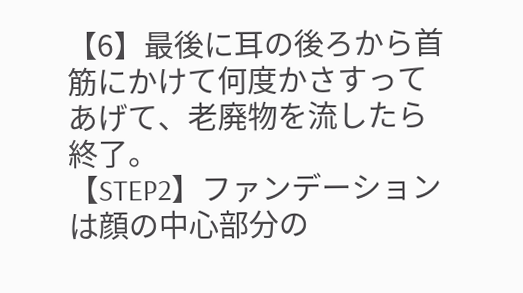【6】最後に耳の後ろから首筋にかけて何度かさすってあげて、老廃物を流したら終了。
【STEP2】ファンデーションは顔の中心部分の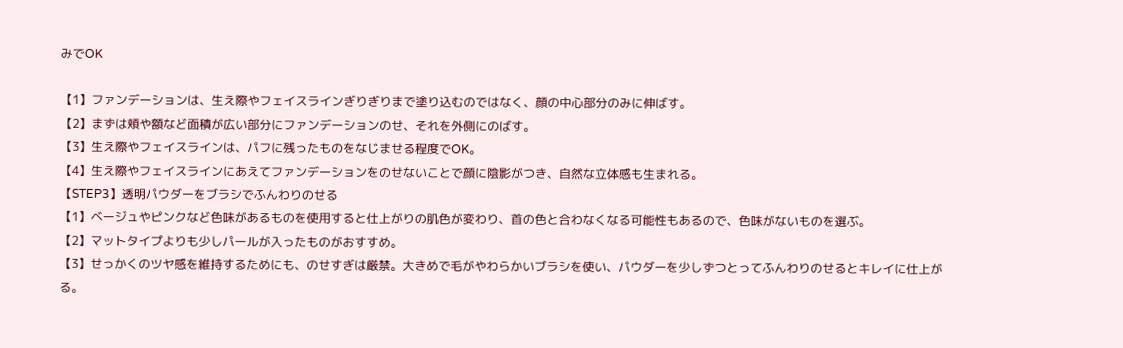みでOK

【1】ファンデーションは、生え際やフェイスラインぎりぎりまで塗り込むのではなく、顔の中心部分のみに伸ばす。
【2】まずは頬や額など面積が広い部分にファンデーションのせ、それを外側にのばす。
【3】生え際やフェイスラインは、パフに残ったものをなじませる程度でOK。
【4】生え際やフェイスラインにあえてファンデーションをのせないことで顔に陰影がつき、自然な立体感も生まれる。
【STEP3】透明パウダーをブラシでふんわりのせる
【1】ベージュやピンクなど色味があるものを使用すると仕上がりの肌色が変わり、首の色と合わなくなる可能性もあるので、色味がないものを選ぶ。
【2】マットタイプよりも少しパールが入ったものがおすすめ。
【3】せっかくのツヤ感を維持するためにも、のせすぎは厳禁。大きめで毛がやわらかいブラシを使い、パウダーを少しずつとってふんわりのせるとキレイに仕上がる。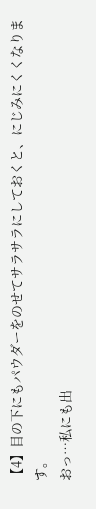【4】目の下にもパウダーをのせてサラサラにしておくと、にじみにくくなります。
おっ…私にも出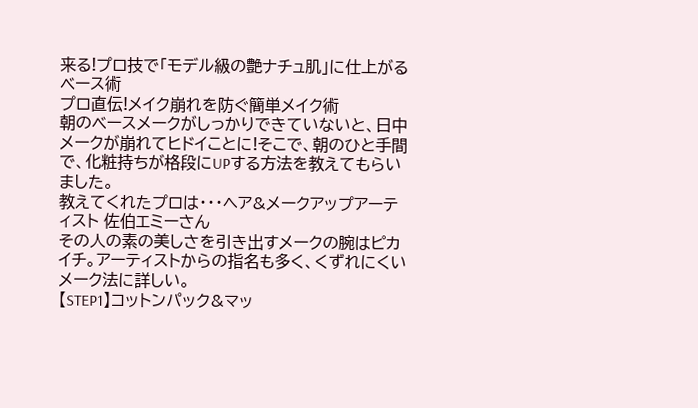来る!プロ技で「モデル級の艶ナチュ肌」に仕上がるベース術
プロ直伝!メイク崩れを防ぐ簡単メイク術
朝のベースメークがしっかりできていないと、日中メークが崩れてヒドイことに!そこで、朝のひと手間で、化粧持ちが格段にUPする方法を教えてもらいました。
教えてくれたプロは・・・ヘア&メークアップアーティスト 佐伯エミーさん
その人の素の美しさを引き出すメークの腕はピカイチ。アーティストからの指名も多く、くずれにくいメーク法に詳しい。
【STEP1】コットンパック&マッ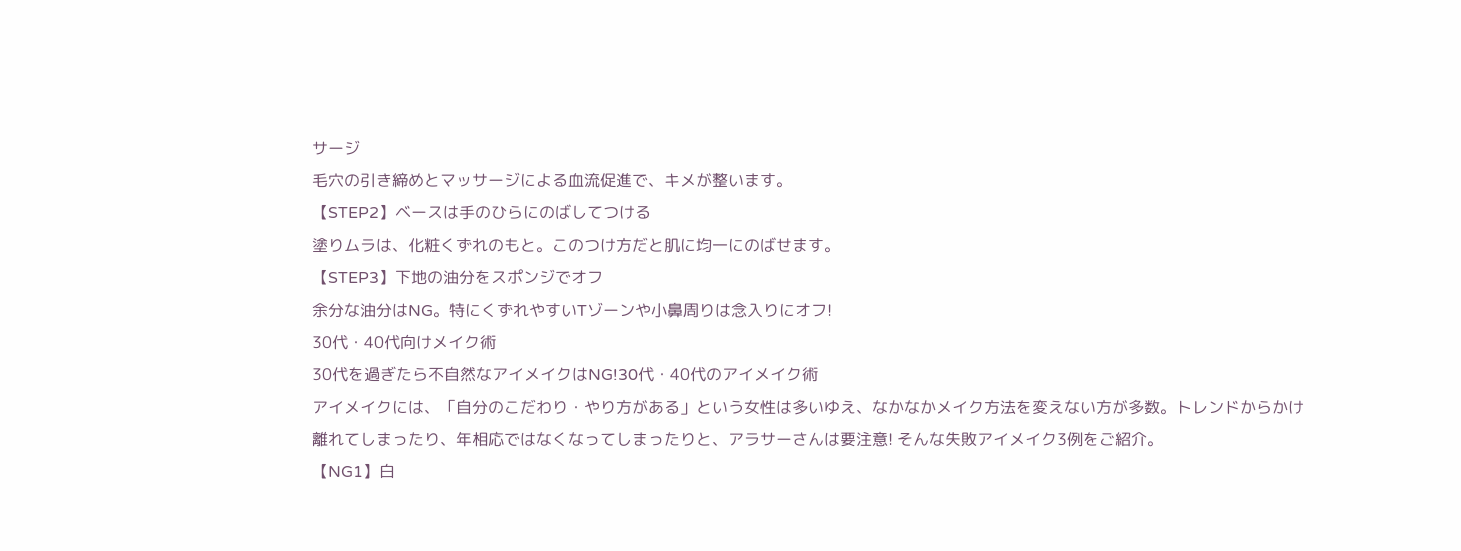サージ
毛穴の引き締めとマッサージによる血流促進で、キメが整います。
【STEP2】ベースは手のひらにのばしてつける
塗りムラは、化粧くずれのもと。このつけ方だと肌に均一にのばせます。
【STEP3】下地の油分をスポンジでオフ
余分な油分はNG。特にくずれやすいTゾーンや小鼻周りは念入りにオフ!
30代・40代向けメイク術
30代を過ぎたら不自然なアイメイクはNG!30代・40代のアイメイク術
アイメイクには、「自分のこだわり・やり方がある」という女性は多いゆえ、なかなかメイク方法を変えない方が多数。トレンドからかけ離れてしまったり、年相応ではなくなってしまったりと、アラサーさんは要注意! そんな失敗アイメイク3例をご紹介。
【NG1】白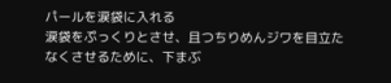パールを涙袋に入れる
涙袋をぷっくりとさせ、且つちりめんジワを目立たなくさせるために、下まぶ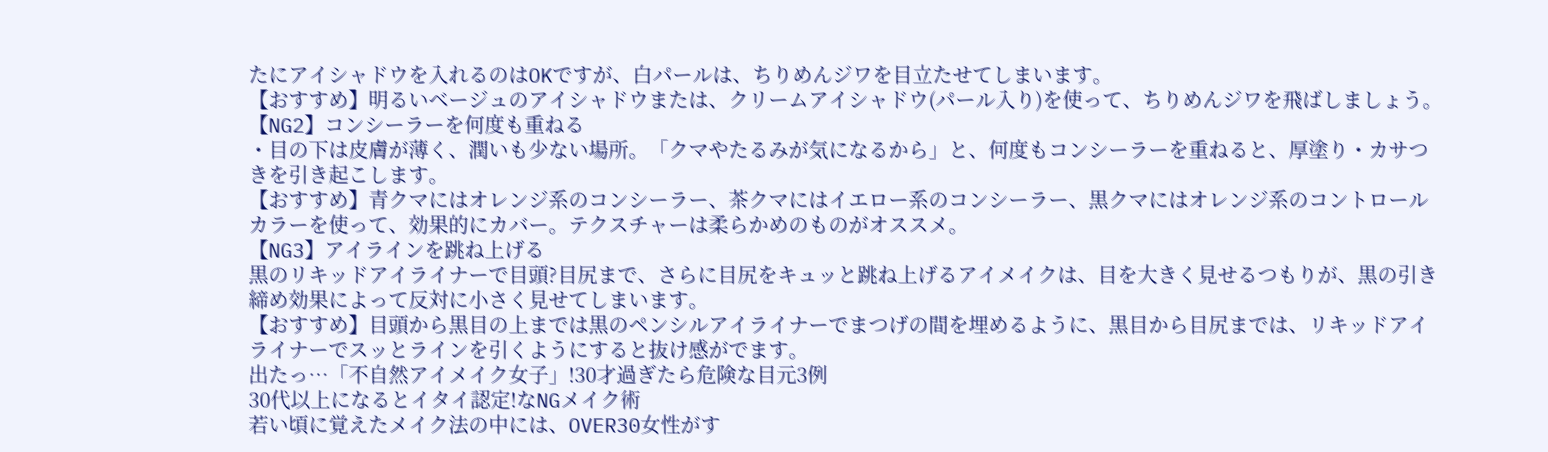たにアイシャドウを入れるのはOKですが、白パールは、ちりめんジワを目立たせてしまいます。
【おすすめ】明るいベージュのアイシャドウまたは、クリームアイシャドウ(パール入り)を使って、ちりめんジワを飛ばしましょう。
【NG2】コンシーラーを何度も重ねる
・目の下は皮膚が薄く、潤いも少ない場所。「クマやたるみが気になるから」と、何度もコンシーラーを重ねると、厚塗り・カサつきを引き起こします。
【おすすめ】青クマにはオレンジ系のコンシーラー、茶クマにはイエロー系のコンシーラー、黒クマにはオレンジ系のコントロールカラーを使って、効果的にカバー。テクスチャーは柔らかめのものがオススメ。
【NG3】アイラインを跳ね上げる
黒のリキッドアイライナーで目頭?目尻まで、さらに目尻をキュッと跳ね上げるアイメイクは、目を大きく見せるつもりが、黒の引き締め効果によって反対に小さく見せてしまいます。
【おすすめ】目頭から黒目の上までは黒のペンシルアイライナーでまつげの間を埋めるように、黒目から目尻までは、リキッドアイライナーでスッとラインを引くようにすると抜け感がでます。
出たっ…「不自然アイメイク女子」!30才過ぎたら危険な目元3例
30代以上になるとイタイ認定!なNGメイク術
若い頃に覚えたメイク法の中には、OVER30女性がす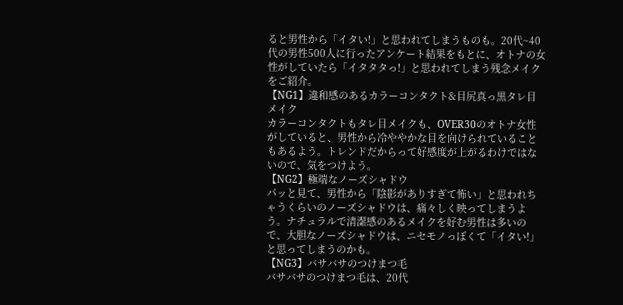ると男性から「イタい!」と思われてしまうものも。20代~40代の男性500人に行ったアンケート結果をもとに、オトナの女性がしていたら「イタタタっ!」と思われてしまう残念メイクをご紹介。
【NG1】違和感のあるカラーコンタクト&目尻真っ黒タレ目メイク
カラーコンタクトもタレ目メイクも、OVER30のオトナ女性がしていると、男性から冷ややかな目を向けられていることもあるよう。トレンドだからって好感度が上がるわけではないので、気をつけよう。
【NG2】極端なノーズシャドウ
パッと見て、男性から「陰影がありすぎて怖い」と思われちゃうくらいのノーズシャドウは、痛々しく映ってしまうよう。ナチュラルで清潔感のあるメイクを好む男性は多いので、大胆なノーズシャドウは、ニセモノっぽくて「イタい!」と思ってしまうのかも。
【NG3】バサバサのつけまつ毛
バサバサのつけまつ毛は、20代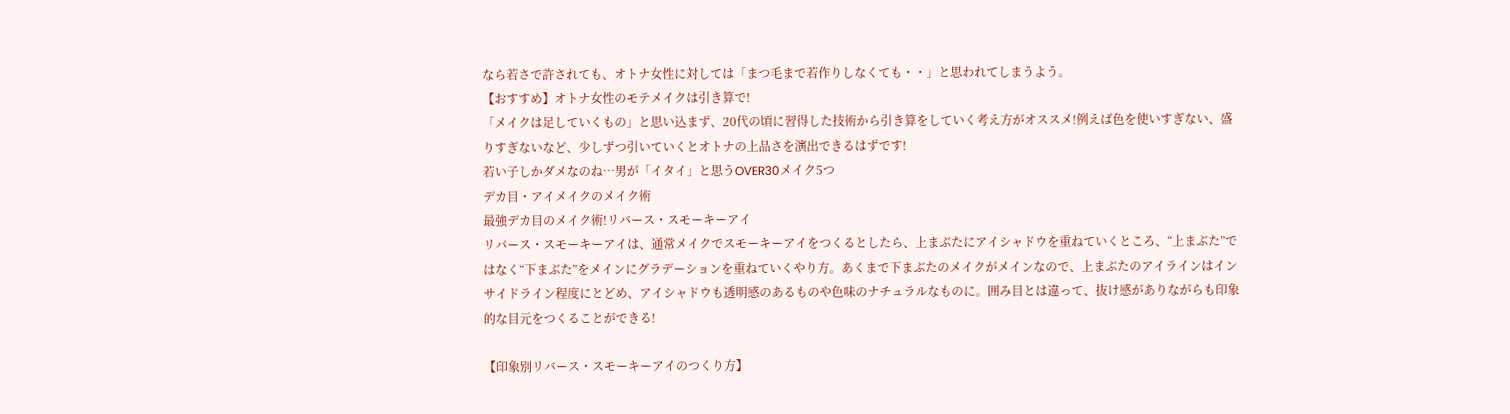なら若さで許されても、オトナ女性に対しては「まつ毛まで若作りしなくても・・」と思われてしまうよう。
【おすすめ】オトナ女性のモテメイクは引き算で!
「メイクは足していくもの」と思い込まず、20代の頃に習得した技術から引き算をしていく考え方がオススメ!例えば色を使いすぎない、盛りすぎないなど、少しずつ引いていくとオトナの上品さを演出できるはずです!
若い子しかダメなのね…男が「イタイ」と思うOVER30メイク5つ
デカ目・アイメイクのメイク術
最強デカ目のメイク術!リバース・スモーキーアイ
リバース・スモーキーアイは、通常メイクでスモーキーアイをつくるとしたら、上まぶたにアイシャドウを重ねていくところ、“上まぶた”ではなく“下まぶた”をメインにグラデーションを重ねていくやり方。あくまで下まぶたのメイクがメインなので、上まぶたのアイラインはインサイドライン程度にとどめ、アイシャドウも透明感のあるものや色味のナチュラルなものに。囲み目とは違って、抜け感がありながらも印象的な目元をつくることができる!

【印象別リバース・スモーキーアイのつくり方】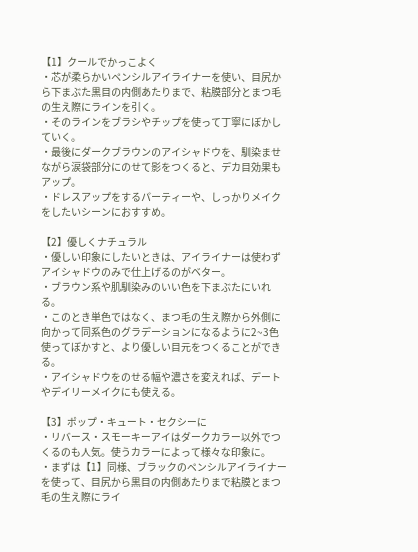【1】クールでかっこよく
・芯が柔らかいペンシルアイライナーを使い、目尻から下まぶた黒目の内側あたりまで、粘膜部分とまつ毛の生え際にラインを引く。
・そのラインをブラシやチップを使って丁寧にぼかしていく。
・最後にダークブラウンのアイシャドウを、馴染ませながら涙袋部分にのせて影をつくると、デカ目効果もアップ。
・ドレスアップをするパーティーや、しっかりメイクをしたいシーンにおすすめ。

【2】優しくナチュラル
・優しい印象にしたいときは、アイライナーは使わずアイシャドウのみで仕上げるのがベター。
・ブラウン系や肌馴染みのいい色を下まぶたにいれる。
・このとき単色ではなく、まつ毛の生え際から外側に向かって同系色のグラデーションになるように2~3色使ってぼかすと、より優しい目元をつくることができる。
・アイシャドウをのせる幅や濃さを変えれば、デートやデイリーメイクにも使える。

【3】ポップ・キュート・セクシーに
・リバース・スモーキーアイはダークカラー以外でつくるのも人気。使うカラーによって様々な印象に。
・まずは【1】同様、ブラックのペンシルアイライナーを使って、目尻から黒目の内側あたりまで粘膜とまつ毛の生え際にライ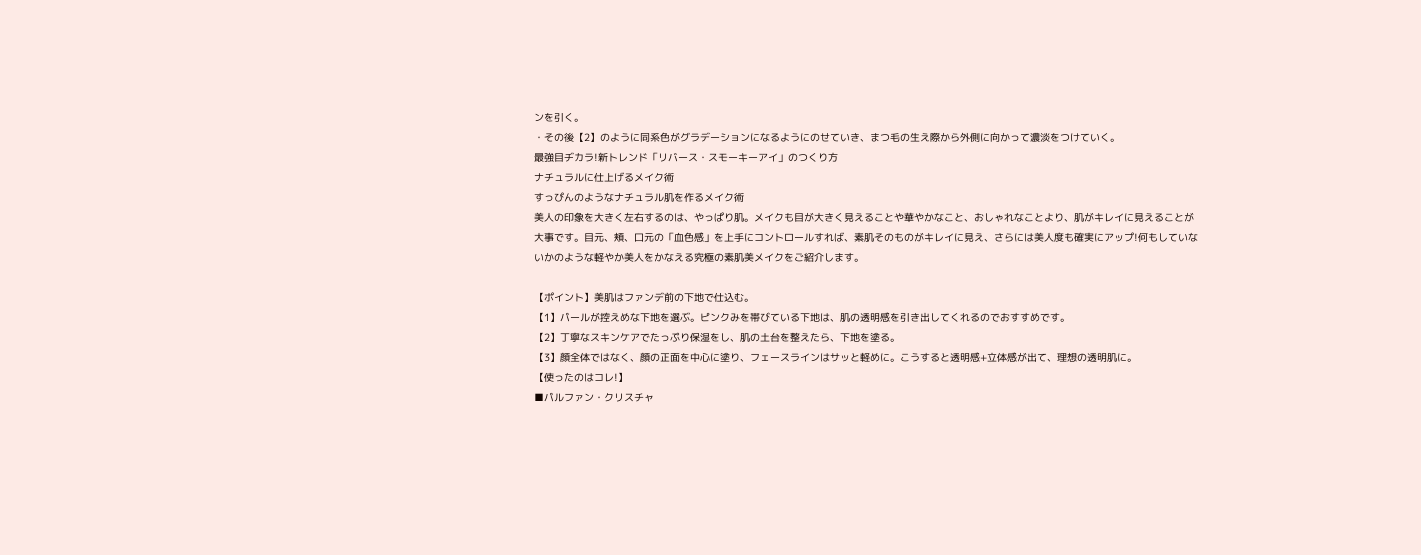ンを引く。
・その後【2】のように同系色がグラデーションになるようにのせていき、まつ毛の生え際から外側に向かって濃淡をつけていく。
最強目ヂカラ!新トレンド「リバース・スモーキーアイ」のつくり方
ナチュラルに仕上げるメイク術
すっぴんのようなナチュラル肌を作るメイク術
美人の印象を大きく左右するのは、やっぱり肌。メイクも目が大きく見えることや華やかなこと、おしゃれなことより、肌がキレイに見えることが大事です。目元、頬、口元の「血色感」を上手にコントロールすれば、素肌そのものがキレイに見え、さらには美人度も確実にアップ!何もしていないかのような軽やか美人をかなえる究極の素肌美メイクをご紹介します。

【ポイント】美肌はファンデ前の下地で仕込む。
【1】パールが控えめな下地を選ぶ。ピンクみを帯びている下地は、肌の透明感を引き出してくれるのでおすすめです。
【2】丁寧なスキンケアでたっぷり保湿をし、肌の土台を整えたら、下地を塗る。
【3】顔全体ではなく、顔の正面を中心に塗り、フェースラインはサッと軽めに。こうすると透明感+立体感が出て、理想の透明肌に。
【使ったのはコレ!】
■パルファン・クリスチャ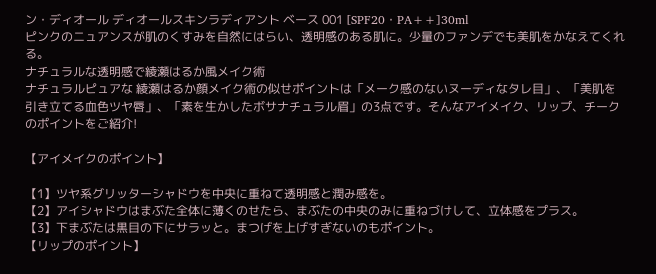ン・ディオール ディオールスキンラディアント ベース 001 [SPF20・PA++]30ml
ピンクのニュアンスが肌のくすみを自然にはらい、透明感のある肌に。少量のファンデでも美肌をかなえてくれる。
ナチュラルな透明感で綾瀬はるか風メイク術
ナチュラルピュアな 綾瀬はるか顔メイク術の似せポイントは「メーク感のないヌーディなタレ目」、「美肌を引き立てる血色ツヤ唇」、「素を生かしたボサナチュラル眉」の3点です。そんなアイメイク、リップ、チークのポイントをご紹介!

【アイメイクのポイント】

【1】ツヤ系グリッターシャドウを中央に重ねて透明感と潤み感を。
【2】アイシャドウはまぶた全体に薄くのせたら、まぶたの中央のみに重ねづけして、立体感をプラス。
【3】下まぶたは黒目の下にサラッと。まつげを上げすぎないのもポイント。
【リップのポイント】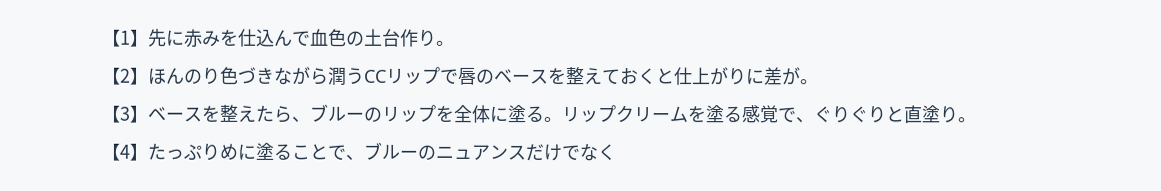【1】先に赤みを仕込んで血色の土台作り。
【2】ほんのり色づきながら潤うCCリップで唇のベースを整えておくと仕上がりに差が。
【3】ベースを整えたら、ブルーのリップを全体に塗る。リップクリームを塗る感覚で、ぐりぐりと直塗り。
【4】たっぷりめに塗ることで、ブルーのニュアンスだけでなく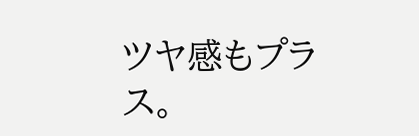ツヤ感もプラス。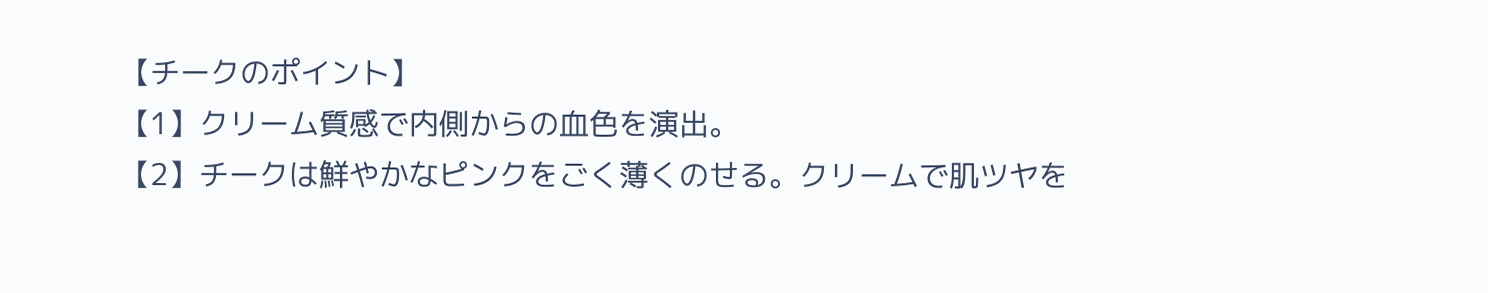【チークのポイント】
【1】クリーム質感で内側からの血色を演出。
【2】チークは鮮やかなピンクをごく薄くのせる。クリームで肌ツヤを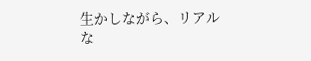生かしながら、リアルな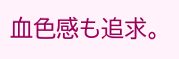血色感も追求。